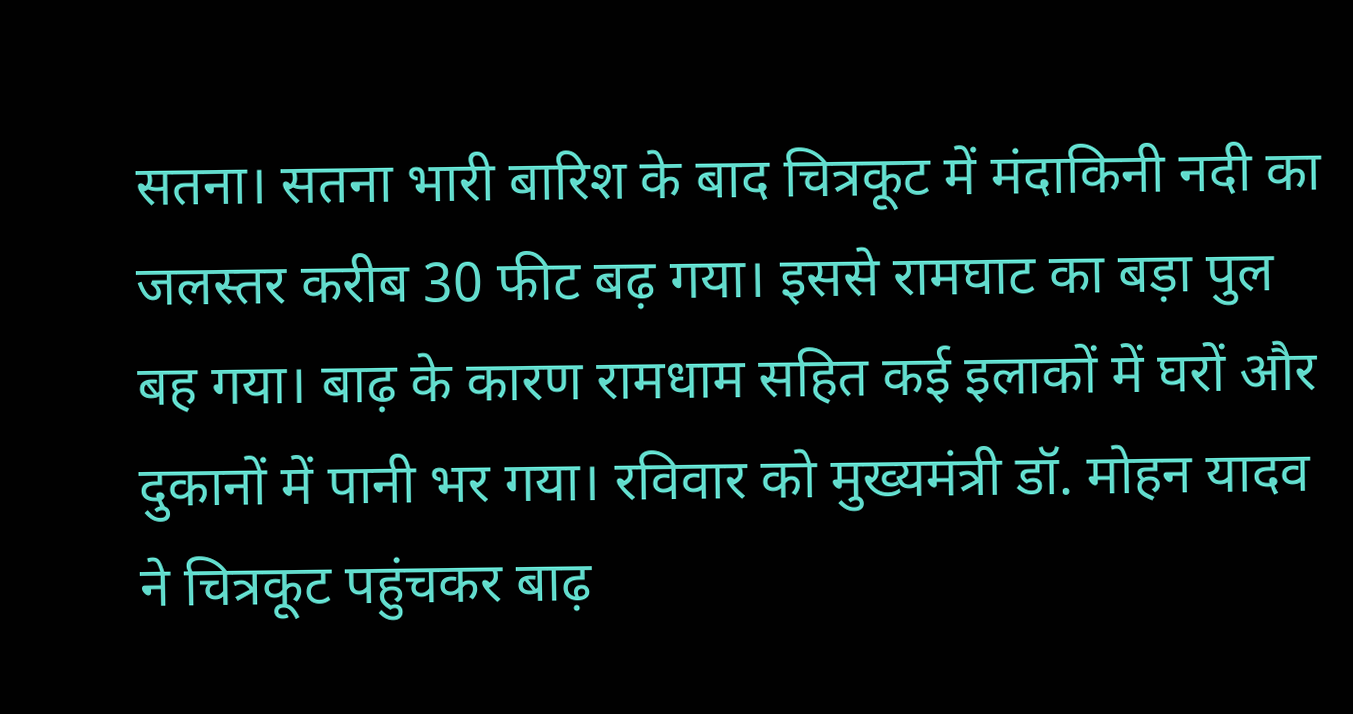सतना। सतना भारी बारिश के बाद चित्रकूट में मंदाकिनी नदी का जलस्तर करीब 30 फीट बढ़ गया। इससे रामघाट का बड़ा पुल बह गया। बाढ़ के कारण रामधाम सहित कई इलाकों में घरों और दुकानों में पानी भर गया। रविवार को मुख्यमंत्री डॉ. मोहन यादव ने चित्रकूट पहुंचकर बाढ़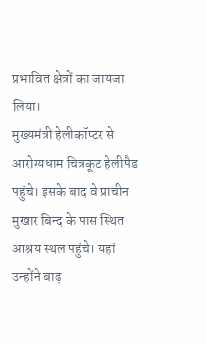प्रभावित क्षेत्रों का जायजा लिया।
मुख्यमंत्री हेलीकॉप्टर से आरोग्यधाम चित्रकूट हेलीपैड पहुंचे। इसके बाद वे प्राचीन मुखार बिन्द के पास स्थित आश्रय स्थल पहुंचे। यहां उन्होंने बाढ़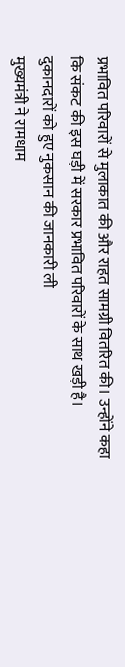प्रभावित परिवारों से मुलाकात की और राहत सामग्री वितरित की। उन्होंने कहा कि संकट की इस घड़ी में सरकार प्रभावित परिवारों के साथ खड़ी है।
दुकानदारों को हुए नुकसान की जानकारी ली
मुख्यमंत्री ने रामधाम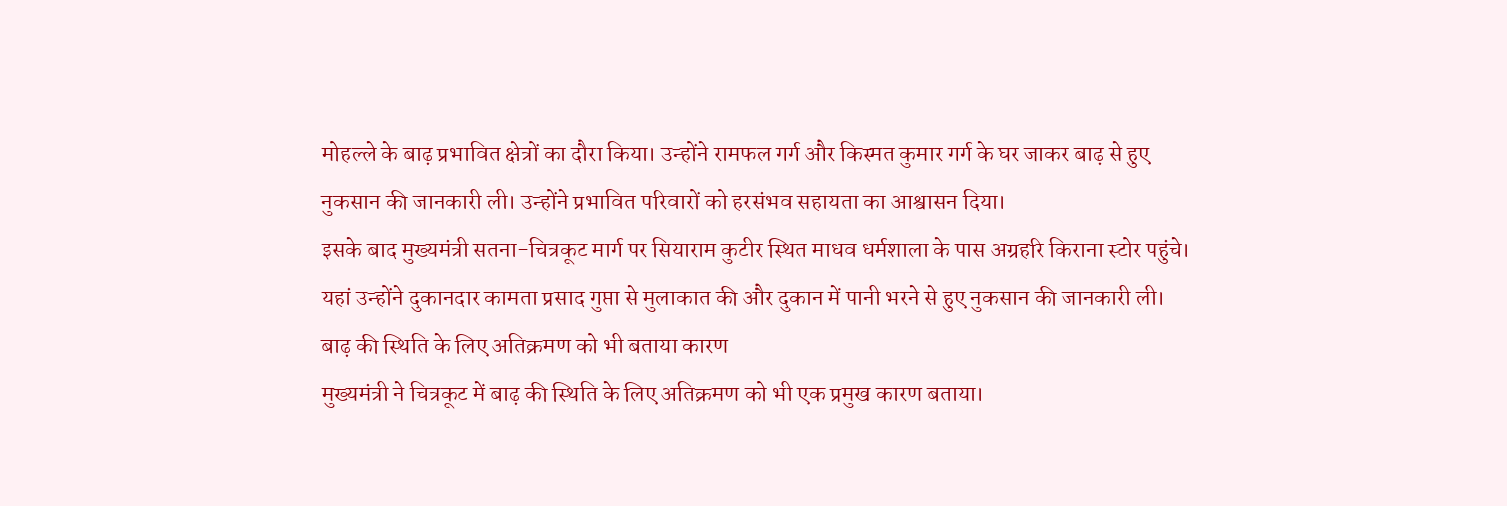मोहल्ले के बाढ़ प्रभावित क्षेत्रों का दौरा किया। उन्होंने रामफल गर्ग और किस्मत कुमार गर्ग के घर जाकर बाढ़ से हुए नुकसान की जानकारी ली। उन्होंने प्रभावित परिवारों को हरसंभव सहायता का आश्वासन दिया।
इसके बाद मुख्यमंत्री सतना-चित्रकूट मार्ग पर सियाराम कुटीर स्थित माधव धर्मशाला के पास अग्रहरि किराना स्टोर पहुंचे। यहां उन्होंने दुकानदार कामता प्रसाद गुप्ता से मुलाकात की और दुकान में पानी भरने से हुए नुकसान की जानकारी ली।
बाढ़ की स्थिति के लिए अतिक्रमण को भी बताया कारण
मुख्यमंत्री ने चित्रकूट में बाढ़ की स्थिति के लिए अतिक्रमण को भी एक प्रमुख कारण बताया।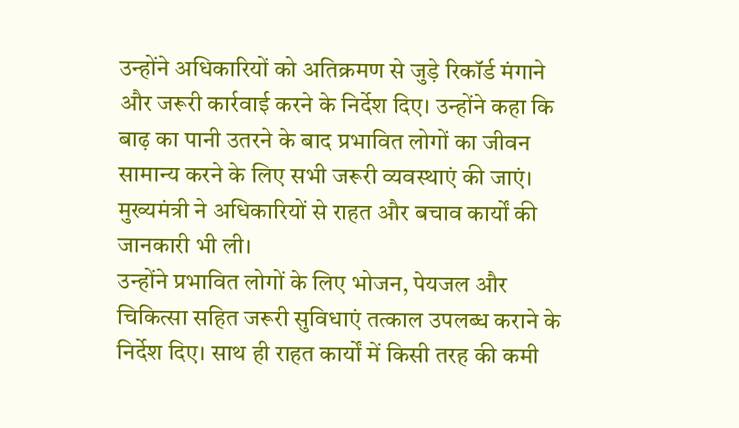उन्होंने अधिकारियों को अतिक्रमण से जुड़े रिकॉर्ड मंगाने और जरूरी कार्रवाई करने के निर्देश दिए। उन्होंने कहा कि बाढ़ का पानी उतरने के बाद प्रभावित लोगों का जीवन सामान्य करने के लिए सभी जरूरी व्यवस्थाएं की जाएं। मुख्यमंत्री ने अधिकारियों से राहत और बचाव कार्यों की जानकारी भी ली।
उन्होंने प्रभावित लोगों के लिए भोजन, पेयजल और चिकित्सा सहित जरूरी सुविधाएं तत्काल उपलब्ध कराने के निर्देश दिए। साथ ही राहत कार्यों में किसी तरह की कमी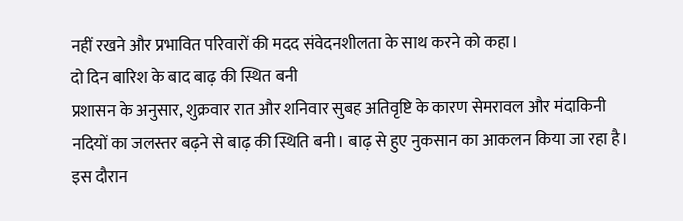नहीं रखने और प्रभावित परिवारों की मदद संवेदनशीलता के साथ करने को कहा।
दो दिन बारिश के बाद बाढ़ की स्थित बनी
प्रशासन के अनुसार, शुक्रवार रात और शनिवार सुबह अतिवृष्टि के कारण सेमरावल और मंदाकिनी नदियों का जलस्तर बढ़ने से बाढ़ की स्थिति बनी। बाढ़ से हुए नुकसान का आकलन किया जा रहा है।
इस दौरान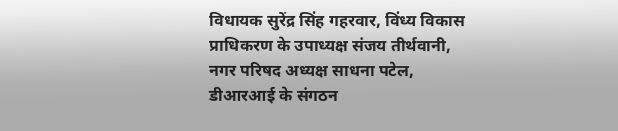विधायक सुरेंद्र सिंह गहरवार, विंध्य विकास प्राधिकरण के उपाध्यक्ष संजय तीर्थवानी, नगर परिषद अध्यक्ष साधना पटेल, डीआरआई के संगठन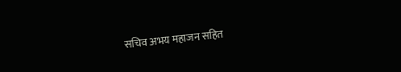सचिव अभय महाजन सहित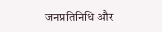जनप्रतिनिधि और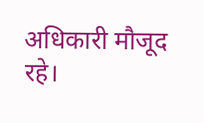अधिकारी मौजूद रहे।